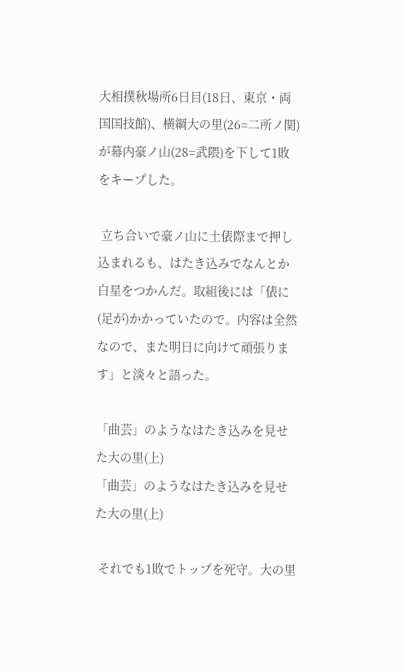大相撲秋場所6日目(18日、東京・両国国技館)、横綱大の里(26=二所ノ関)が幕内豪ノ山(28=武隈)を下して1敗をキープした。

 立ち合いで豪ノ山に土俵際まで押し込まれるも、はたき込みでなんとか白星をつかんだ。取組後には「俵に(足が)かかっていたので。内容は全然なので、また明日に向けて頑張ります」と淡々と語った。

「曲芸」のようなはたき込みを見せた大の里(上)
「曲芸」のようなはたき込みを見せた大の里(上)

 それでも1敗でトップを死守。大の里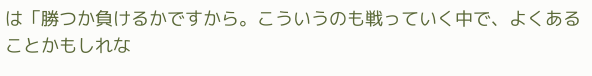は「勝つか負けるかですから。こういうのも戦っていく中で、よくあることかもしれな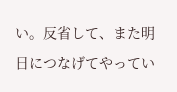い。反省して、また明日につなげてやってい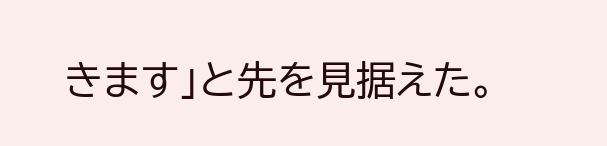きます」と先を見据えた。